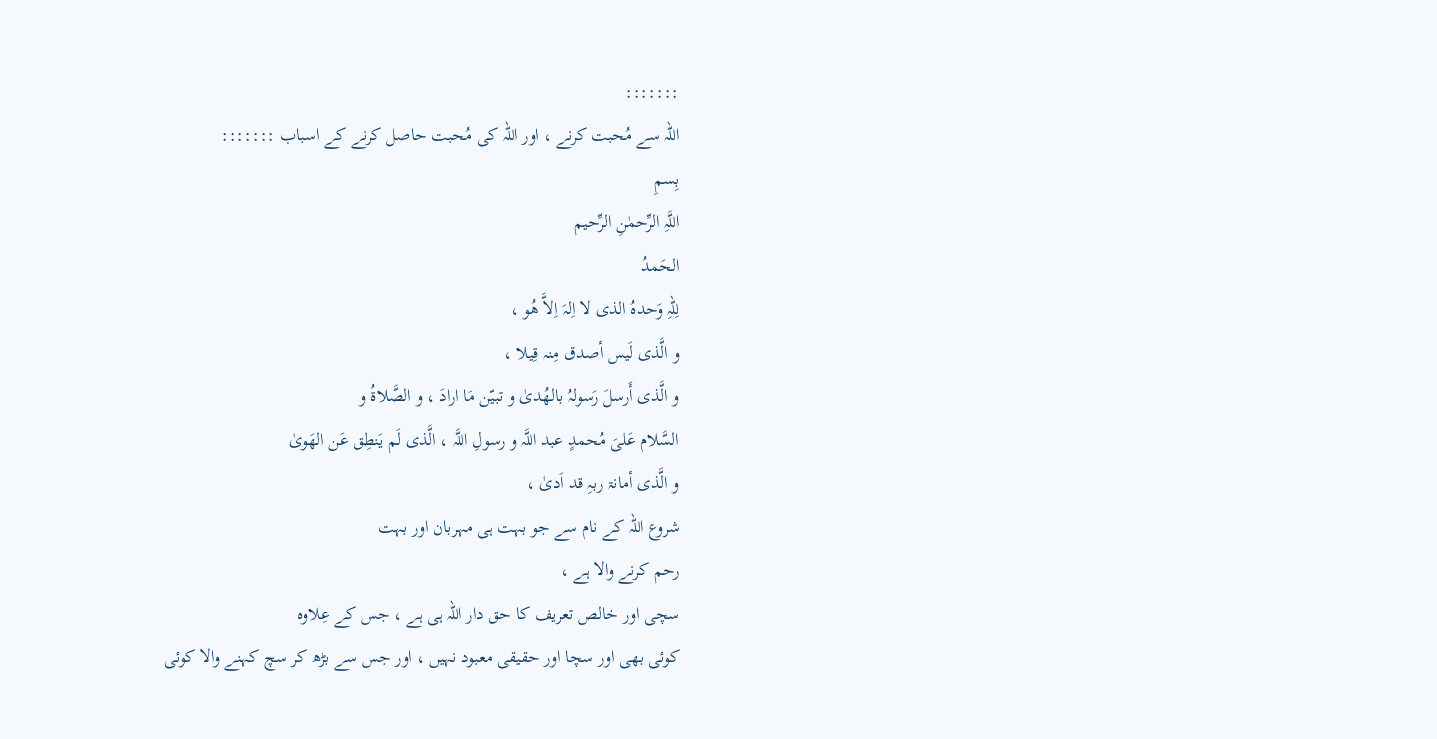:::::::
اللہ سے مُحبت کرنے ، اور اللہ کی مُحبت حاصل کرنے کے اسباب :::::::
بِسمِ
اللَّہِ الرِّحمٰنِ الرِّحیم
الحَمدُ
لِلّہِ وَحدہُ الذی لا اِلہَ اِلاَّ ھُو ،
و الَّذی لَیس أصدق مِنہ قِیلا ،
و الَّذی أَرسلَ رَسولہُ بالھُدیٰ و تبیّن مَا ارادَ ، و الصَّلاۃُ و
السَّلام عَلیَ مُحمدٍ عبد اللَّہ و رسولِ اللَّہ ، الَّذی لَم یَنطِق عَن الھَویٰ
و الَّذی أمانۃ ربہِ قد اَدیٰ ،
شروع اللہ کے نام سے جو بہت ہی مہربان اور بہت
رحم کرنے والا ہے ،
سچی اور خالص تعریف کا حق دار اللہ ہی ہے ، جس کے عِلاوہ
کوئی بھی اور سچا اور حقیقی معبود نہیں ، اور جس سے بڑھ کر سچ کہنے والا کوئی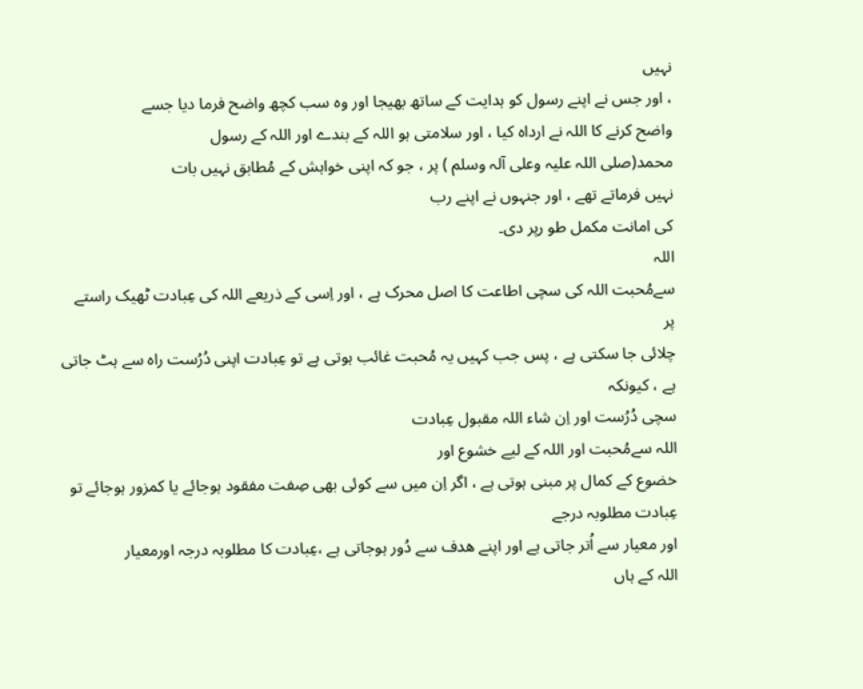نہیں
، اور جس نے اپنے رسول کو ہدایت کے ساتھ بھیجا اور وہ سب کچھ واضح فرما دیا جسے
واضح کرنے کا اللہ نے ارداہ کیا ، اور سلامتی ہو اللہ کے بندے اور اللہ کے رسول
محمد(صلی اللہ علیہ وعلی آلہ وسلم ) پر ، جو کہ اپنی خواہش کے مُطابق نہیں بات
نہیں فرماتے تھے ، اور جنہوں نے اپنے رب
کی امانت مکمل طو رپر دی۔
اللہ
سےمُحبت اللہ کی سچی اطاعت کا اصل محرک ہے ، اور اِسی کے ذریعے اللہ کی عِبادت ٹھیک راستے پر
چلائی جا سکتی ہے ، پس جب کہیں یہ مُحبت غائب ہوتی ہے تو عِبادت اپنی دُرُست راہ سے ہٹ جاتی ہے ، کیونکہ
سچی دُرُست اور اِن شاء اللہ مقبول عِبادت
اللہ سےمُحبت اور اللہ کے لیے خشوع اور
خضوع کے کمال پر مبنی ہوتی ہے ، اگر اِن میں سے کوئی بھی صِفت مفقود ہوجائے یا کمزور ہوجائے تو عِبادت مطلوبہ درجے
اور معیار سے اُتر جاتی ہے اور اپنے ھدف سے دُور ہوجاتی ہے ،عِبادت کا مطلوبہ درجہ اورمعیار
اللہ کے ہاں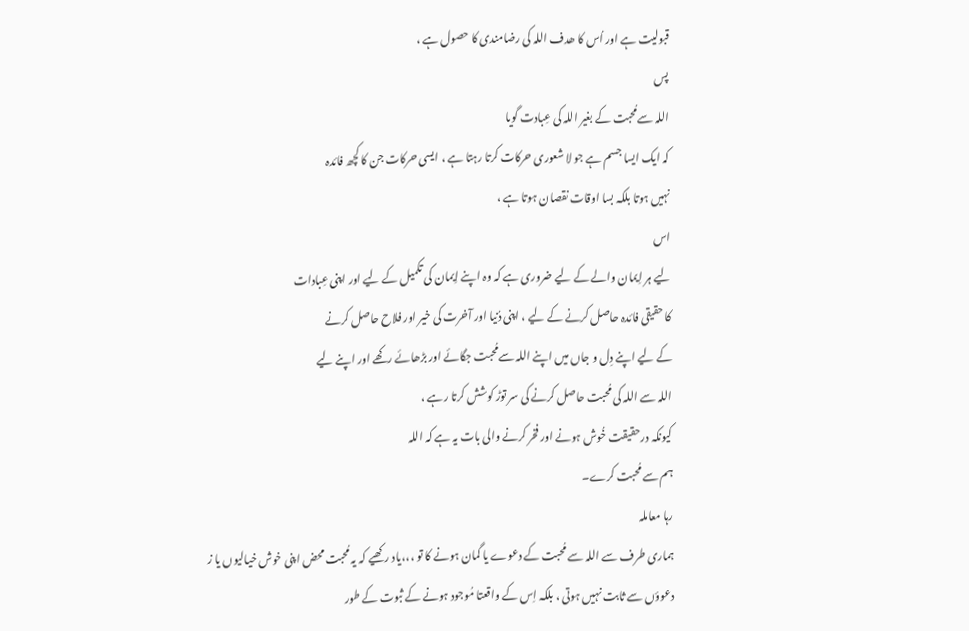قبولیت ہے اور اُس کا ھدف اللہ کی رضامندی کا حصول ہے ،
پس
اللہ سےمُحبت کے بغیر اللہ کی عِبادت گویا
کہ ایک ایسا جسم ہے جو لا شعوری حرکات کرتا رہتا ہے ، ایسی حرکات جن کا کچھ فائدہ
نہیں ہوتا بلکہ بسا اوقات نقصان ہوتا ہے ،
اس
لیے ہر اِیمان والے کے لیے ضروری ہے کہ وہ اپنے اِیمان کی تکمیل کے لیے اور اپنی عِبادات
کا حقیقی فائدہ حاصل کرنے کے لیے ، اپنی دُنیا اور آخرت کی خیر اور فلاح حاصل کرنے
کے لیے اپنے دِل و جاں میں اپنے اللہ سےمُحبت جگائے اور بڑھائے رکھے اور اپنے لیے
اللہ سے اللہ کی مُحبت حاصل کرنے کی سر توڑ کوشش کرتا رہے ،
کیونکہ درحقیقت خُوش ہونے اور فخر کرنے والی بات یہ ہے کہ اللہ
ہم سے مُحبت کرے۔
رہا معاملہ
ہماری طرف سے اللہ سے مُحبت کے دعوے یا گمان ہونے کا تو ،،،یاد رکھیے کہ یہ مُحبت محض اپنی خوش خیالیوں یا ز
دعوؤں سے ثابت نہیں ہوتی ، بلکہ اِس کے واقعتا مُوجود ہونے کے ثبوت کے طور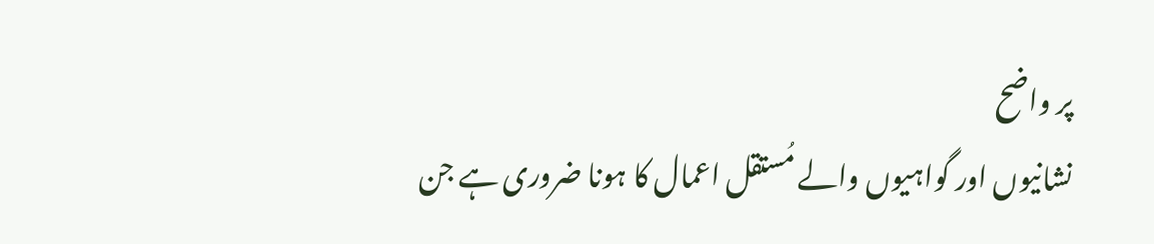پر واضح
نشانیوں اور گواہیوں والے مُستقل اعمال کا ہونا ضروری ہے جن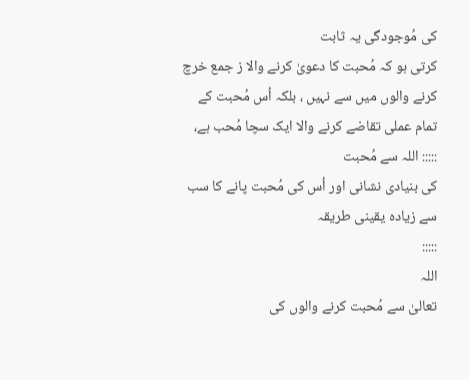کی مُوجودگی یہ ثابت
کرتی ہو کہ مُحبت کا دعویٰ کرنے والا ز جمع خرچ کرنے والوں میں سے نہیں ، بلکہ اُس مُحبت کے
تمام عملی تقاضے کرنے والا ایک سچا مُحب ہے،
::::: اللہ سے مُحبت
کی بنیادی نشانی اور اُس کی مُحبت پانے کا سب سے زیادہ یقینی طریقہ
:::::
اللہ
تعالیٰ سے مُحبت کرنے والوں کی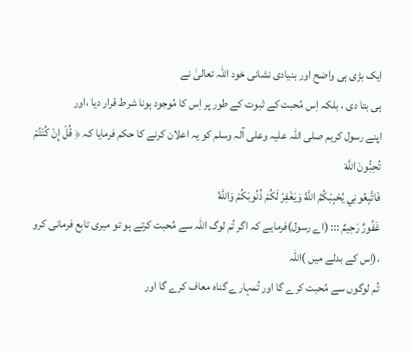ایک بڑی ہی واضح اور بنیادی نشانی خود اللہ تعالیٰ نے
ہی بتا دی ، بلکہ اِس مُحبت کے ثبوت کے طور پر اِس کا مُوجود ہونا شرط قرار دیا ،اور
اپنے رسول کریم صلی اللہ علیہ وعلی آلہ وسلم کو یہ اعلان کرنے کا حکم فرمایا کہ ﴿ قُلْ إِنْ كُنْتُمْ تُحِبُّونَ اللَّهَ
فَاتَّبِعُونِي يُحْبِبْكُمُ اللَّهُ وَيَغْفِرْ لَكُمْ ذُنُوبَكُمْ وَاللَّهُ
غَفُورٌ رَحِيمٌ ::: (اے رسول)فرمایے کہ اگر تُم لوگ اللہ سے مُحبت کرتے ہو تو میری تابع فرمانی کرو ،(اِس کے بدلے میں )اللہ
تُم لوگوں سے مُحبت کرے گا اور تُمہارے گناہ معاف کرے گا اور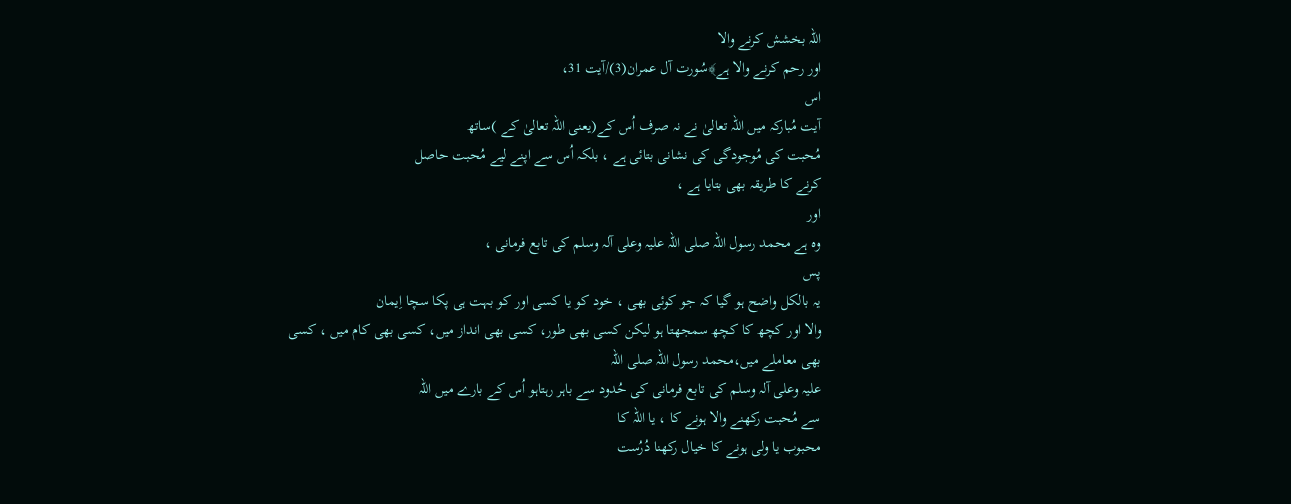اللہ بخشش کرنے والا
اور رحم کرنے والا ہے﴾سُورت آل عمران(3)/آیت 31،
اس
آیت مُبارکہ میں اللہ تعالیٰ نے نہ صرف اُس کے(یعنی اللہ تعالیٰ کے )ساتھ
مُحبت کی مُوجودگی کی نشانی بتائی ہے ، بلکہ اُس سے اپنے لیے مُحبت حاصل
کرنے کا طریقہ بھی بتایا ہے ،
اور
وہ ہے محمد رسول اللہ صلی اللہ علیہ وعلی آلہ وسلم کی تابع فرمانی ،
پس
یہ بالکل واضح ہو گیا کہ جو کوئی بھی ، خود کو یا کسی اور کو بہت ہی پکا سچا اِیمان
والا اور کچھ کا کچھ سمجھتا ہو لیکن کسی بھی طور، کسی بھی انداز میں، کسی بھی کام میں ، کسی
بھی معاملے میں،محمد رسول اللہ صلی اللہ
علیہ وعلی آلہ وسلم کی تابع فرمانی کی حُدود سے باہر رہتاہو اُس کے بارے میں اللہ
سے مُحبت رکھنے والا ہونے کا ، یا اللہ کا
محبوب یا ولی ہونے کا خیال رکھنا دُرُست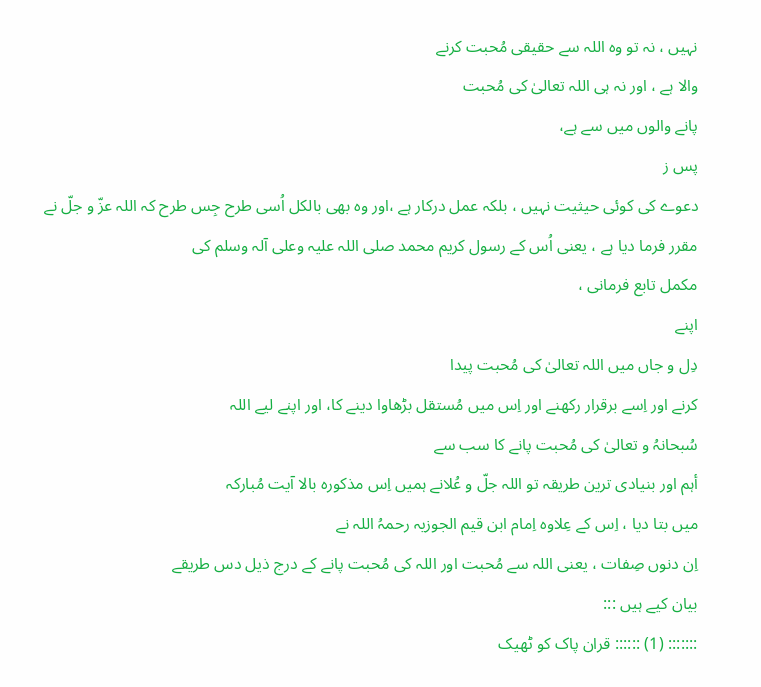نہیں ، نہ تو وہ اللہ سے حقیقی مُحبت کرنے
والا ہے ، اور نہ ہی اللہ تعالیٰ کی مُحبت
پانے والوں میں سے ہے،
پس ز
دعوے کی کوئی حیثیت نہیں ، بلکہ عمل درکار ہے ،اور وہ بھی بالکل اُسی طرح جِس طرح کہ اللہ عزّ و جلّ نے
مقرر فرما دیا ہے ، یعنی اُس کے رسول کریم محمد صلی اللہ علیہ وعلی آلہ وسلم کی
مکمل تابع فرمانی ،
اپنے
دِل و جاں میں اللہ تعالیٰ کی مُحبت پیدا
کرنے اور اِسے برقرار رکھنے اور اِس میں مُستقل بڑھاوا دینے کا، اور اپنے لیے اللہ
سُبحانہُ و تعالیٰ کی مُحبت پانے کا سب سے
أہم اور بنیادی ترین طریقہ تو اللہ جلّ و عُلانے ہمیں اِس مذکورہ بالا آیت مُبارکہ
میں بتا دیا ، اِس کے عِلاوہ اِمام ابن قیم الجوزیہ رحمہُ اللہ نے
اِن دنوں صِفات ، یعنی اللہ سے مُحبت اور اللہ کی مُحبت پانے کے درج ذیل دس طریقے
بیان کیے ہیں :::
::::::: (1) :::::: قران پاک کو ٹھیک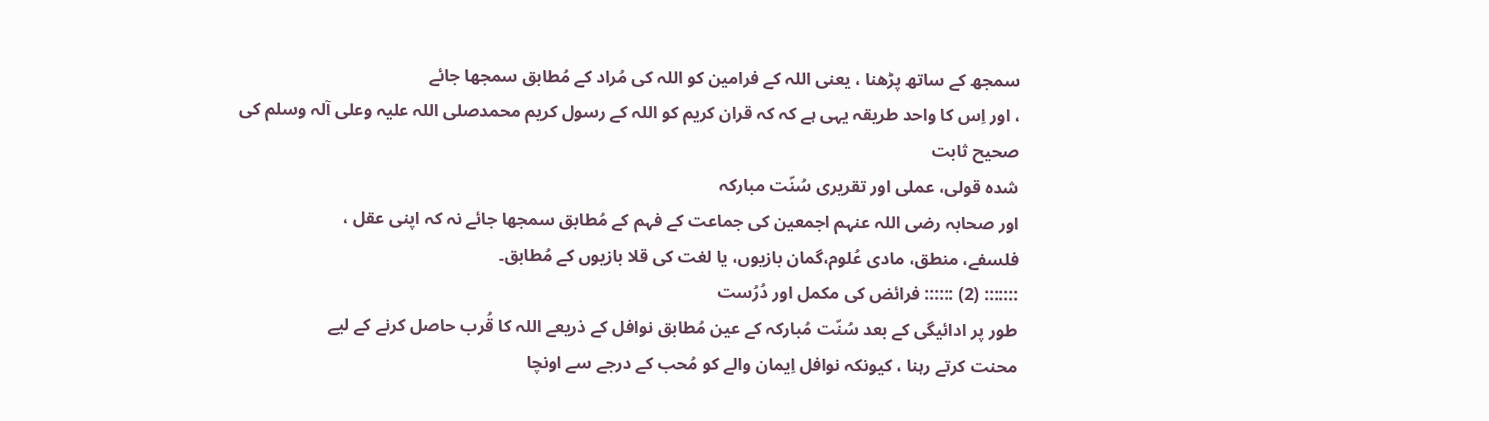سمجھ کے ساتھ پڑھنا ، یعنی اللہ کے فرامین کو اللہ کی مُراد کے مُطابق سمجھا جائے
، اور اِس کا واحد طریقہ یہی ہے کہ کہ قران کریم کو اللہ کے رسول کریم محمدصلی اللہ علیہ وعلی آلہ وسلم کی صحیح ثابت
شدہ قولی، عملی اور تقریری سُنّت مبارکہ
اور صحابہ رضی اللہ عنہم اجمعین کی جماعت کے فہم کے مُطابق سمجھا جائے نہ کہ اپنی عقل ،
فلسفے، منطق، مادی عُلوم،گمان بازیوں، یا لغت کی قلا بازیوں کے مُطابق۔
::::::: (2) :::::: فرائض کی مکمل اور دُرُست
طور پر ادائیگی کے بعد سُنّت مُبارکہ کے عین مُطابق نوافل کے ذریعے اللہ کا قُرب حاصل کرنے کے لیے
محنت کرتے رہنا ، کیونکہ نوافل اِیمان والے کو مُحب کے درجے سے اونچا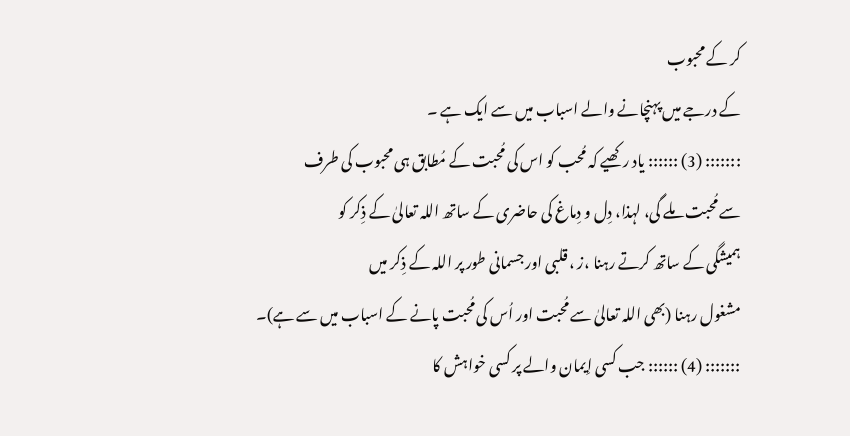کر کے محبوب
کے درجے میں پہنچانے والے اسباب میں سے ایک ہے ۔
::::::: (3) :::::: یاد رکھیے کہ مُحب کو اس کی مُحبت کے مُطابق ہی محبوب کی طرف
سے مُحبت ملے گی، لہذا، دِل و دِماغ کی حاضری کے ساتھ اللہ تعالیٰ کے ذِکر کو
ہمیشگی کے ساتھ کرتے رہنا ،ز ، قلبی اور جسمانی طور پر اللہ کے ذِکر میں
مشغول رہنا (بھی اللہ تعالیٰ سے مُحبت اور اُس کی مُحبت پانے کے اسباب میں سے ہے)۔
::::::: (4) :::::: جب کسی اِیمان والے پر کسی خواہش کا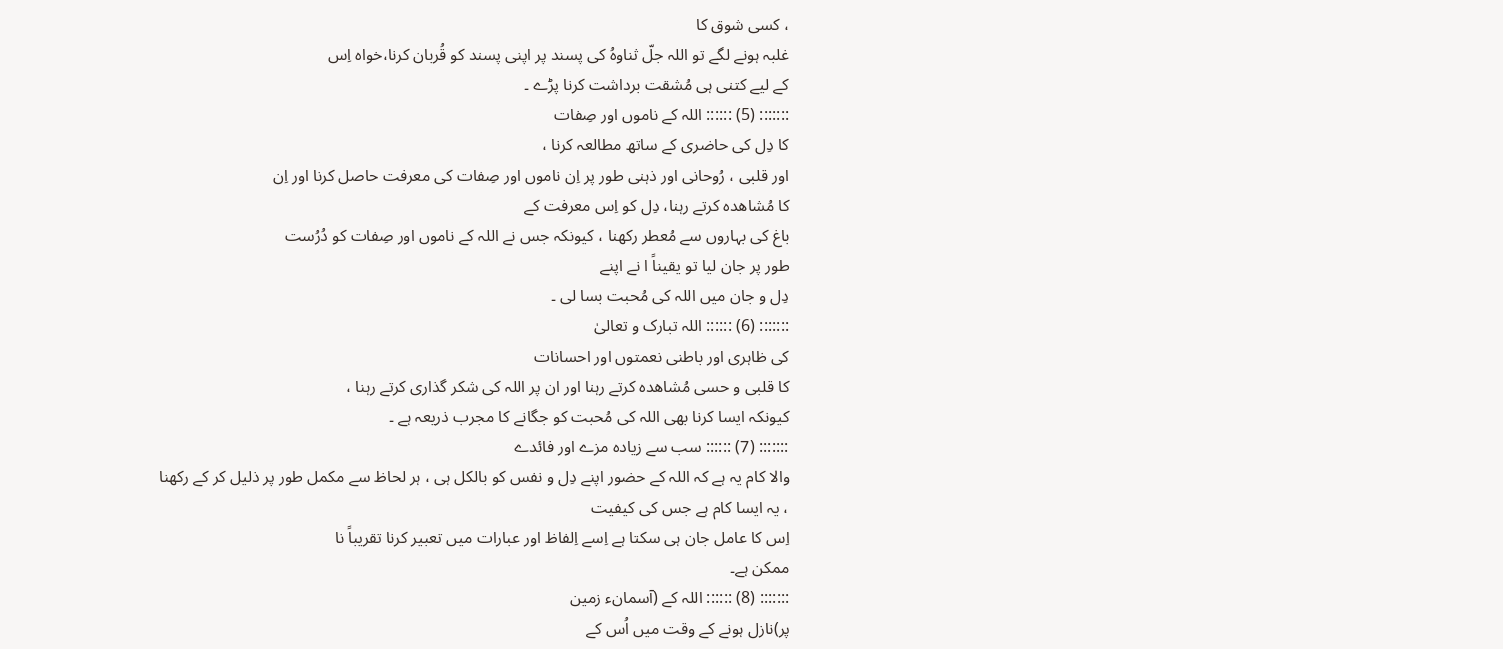، کسی شوق کا
غلبہ ہونے لگے تو اللہ جلّ ثناوہُ کی پسند پر اپنی پسند کو قُربان کرنا،خواہ اِس
کے لیے کتنی ہی مُشقت برداشت کرنا پڑے ۔
::::::: (5) :::::: اللہ کے ناموں اور صِفات
کا دِل کی حاضری کے ساتھ مطالعہ کرنا ،
اور قلبی ، رُوحانی اور ذہنی طور پر اِن ناموں اور صِفات کی معرفت حاصل کرنا اور اِن
کا مُشاھدہ کرتے رہنا، دِل کو اِس معرفت کے
باغ کی بہاروں سے مُعطر رکھنا ، کیونکہ جس نے اللہ کے ناموں اور صِفات کو دُرُست
طور پر جان لیا تو یقیناً ا نے اپنے
دِل و جان میں اللہ کی مُحبت بسا لی ۔
::::::: (6) :::::: اللہ تبارک و تعالیٰ
کی ظاہری اور باطنی نعمتوں اور احسانات
کا قلبی و حسی مُشاھدہ کرتے رہنا اور ان پر اللہ کی شکر گذاری کرتے رہنا ،
کیونکہ ایسا کرنا بھی اللہ کی مُحبت کو جگانے کا مجرب ذریعہ ہے ۔
::::::: (7) :::::: سب سے زیادہ مزے اور فائدے
والا کام یہ ہے کہ اللہ کے حضور اپنے دِل و نفس کو بالکل ہی ، ہر لحاظ سے مکمل طور پر ذلیل کر کے رکھنا ، یہ ایسا کام ہے جس کی کیفیت
اِس کا عامل جان ہی سکتا ہے اِسے اِلفاظ اور عبارات میں تعبیر کرنا تقریباً نا
ممکن ہے۔
::::::: (8) :::::: اللہ کے (آسمانء زمین
پر)نازل ہونے کے وقت میں اُس کے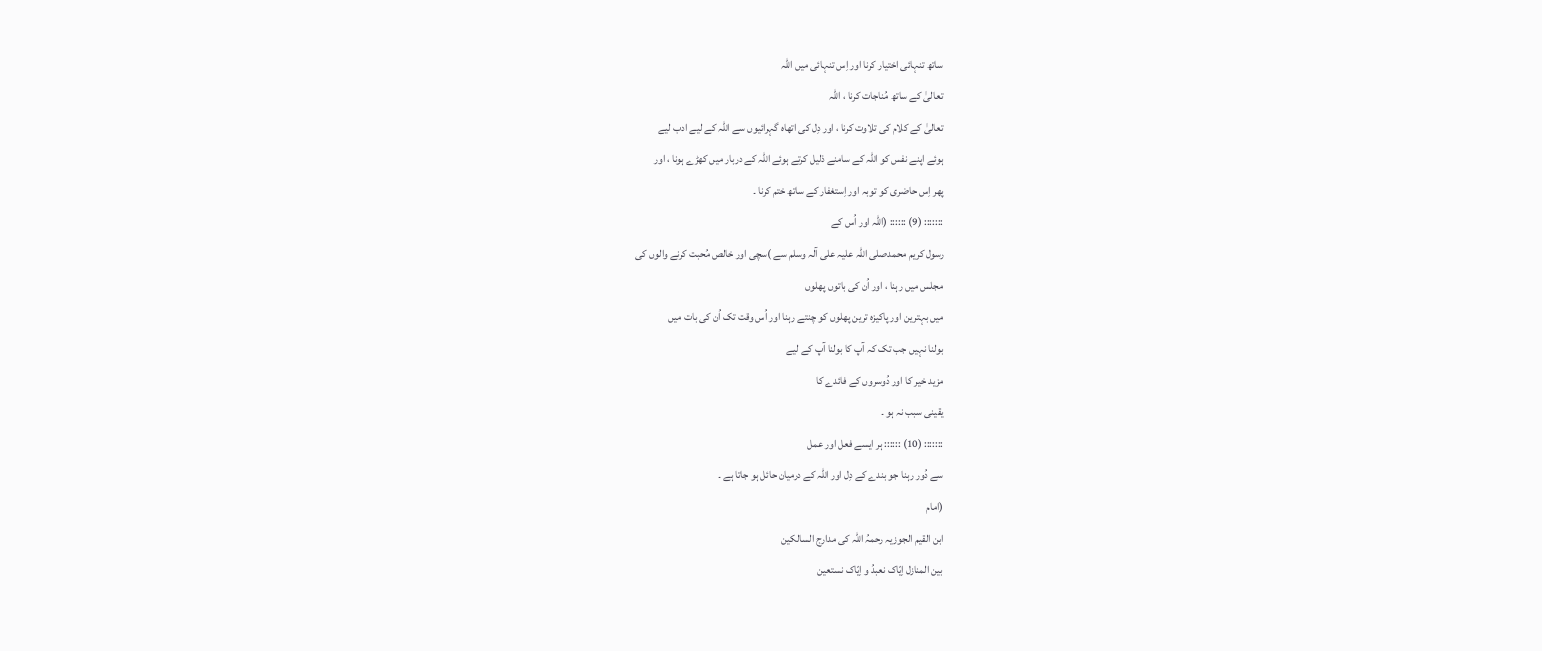ساتھ تنہائی اختیار کرنا اور اِس تنہائی میں اللہ
تعالیٰ کے ساتھ مُناجات کرنا ، اللہ
تعالیٰ کے کلام کی تلاوت کرنا ، اور دِل کی اتھاہ گہرائیوں سے اللہ کے لیے ادب لیے
ہوئے اپنے نفس کو اللہ کے سامنے ذلیل کرتے ہوئے اللہ کے دربار میں کھڑے ہونا ، اور
پھر اِس حاضری کو توبہ اور اِستغفار کے ساتھ ختم کرنا ۔
::::::: (9) :::::: (اللہ اور اُس کے
رسول کریم محمدصلی اللہ علیہ علی آلہ وسلم سے )سچی اور خالص مُحبت کرنے والوں کی
مجلس میں رہنا ، اور اُن کی باتوں پھلوں
میں بہترین اور پاکیزہ ترین پھلوں کو چنتے رہنا اور اُس وقت تک اُن کی بات میں
بولنا نہیں جب تک کہ آپ کا بولنا آپ کے لیے
مزید خیر کا اور دُوسروں کے فائدے کا
یقینی سبب نہ ہو ۔
::::::: (10) :::::: ہر ایسے فعل اور عمل
سے دُور رہنا جو بندے کے دِل اور اللہ کے درمیان حائل ہو جاتا ہے ۔
(امام
ابن القیم الجوزیہ رحمہُ اللہ کی مدارج السالکین
بین المنازل اِیّاک نعبدُ و اِیّاک نستعین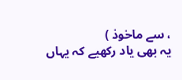، سے ماخوذ )
یہ بھی یاد رکھیے کہ یہاں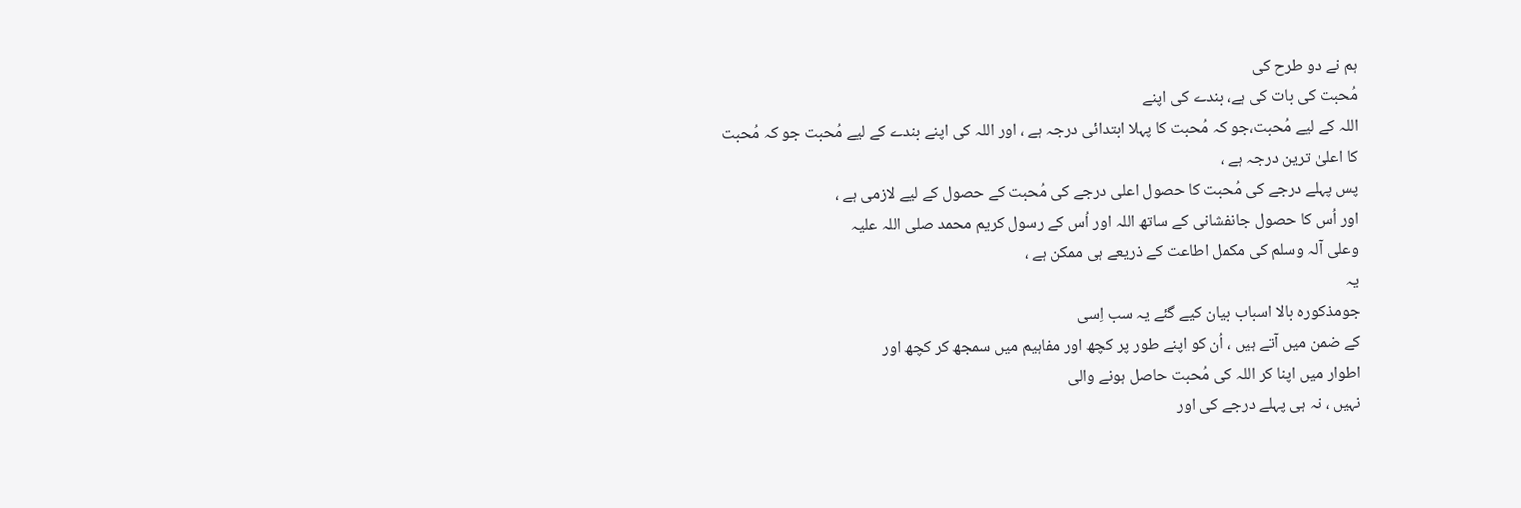ہم نے دو طرح کی
مُحبت کی بات کی ہے، بندے کی اپنے
اللہ کے لیے مُحبت،جو کہ مُحبت کا پہلا ابتدائی درجہ ہے ، اور اللہ کی اپنے بندے کے لیے مُحبت جو کہ مُحبت
کا اعلیٰ ترین درجہ ہے ،
پس پہلے درجے کی مُحبت کا حصول اعلی درجے کی مُحبت کے حصول کے لیے لازمی ہے ،
اور اُس کا حصول جانفشانی کے ساتھ اللہ اور اُس کے رسول کریم محمد صلی اللہ علیہ
وعلی آلہ وسلم کی مکمل اطاعت کے ذریعے ہی ممکن ہے ،
یہ
جومذکورہ بالا اسباب بیان کیے گئے یہ سب اِسی
کے ضمن میں آتے ہیں ، اُن کو اپنے طور پر کچھ اور مفاہیم میں سمجھ کر کچھ اور
اطوار میں اپنا کر اللہ کی مُحبت حاصل ہونے والی
نہیں ، نہ ہی پہلے درجے کی اور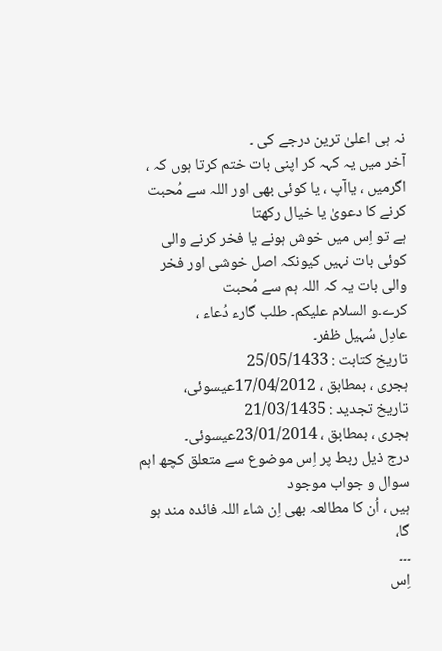نہ ہی اعلیٰ ترین درجے کی ۔
آخر میں یہ کہہ کر اپنی بات ختم کرتا ہوں کہ ، اگرمیں ، یاآپ ، یا کوئی بھی اور اللہ سے مُحبت کرنے کا دعویٰ یا خیال رکھتا
ہے تو اِس میں خوش ہونے یا فخر کرنے والی
کوئی بات نہیں کیونکہ اصل خوشی اور فخر والی بات یہ کہ اللہ ہم سے مُحبت
کرے۔و السلام علیکم۔ طلب گارء دُعاء ،
عادِل سُہیل ظفر۔
تاریخ کتابت : 25/05/1433
ہجری ، بمطابق ، 17/04/2012عیسوئی،
تاریخ تجدید : 21/03/1435
ہجری ، بمطابق ، 23/01/2014عیسوئی۔
درج ذیل ربط پر اِس موضوع سے متعلق کچھ اہم سوال و جواب موجود
ہیں ، اُن کا مطالعہ بھی اِن شاء اللہ فائدہ مند ہو گا،
۔۔۔
اِس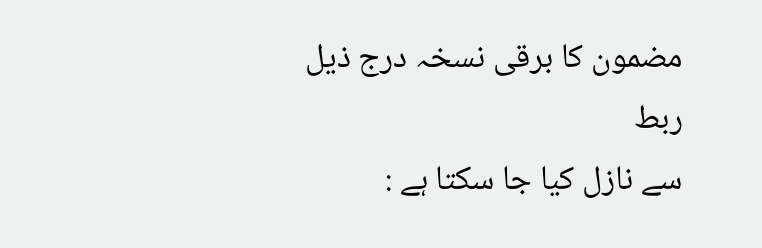مضمون کا برقی نسخہ درج ذیل ربط
سے نازل کیا جا سکتا ہے :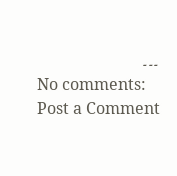۔۔۔
No comments:
Post a Comment